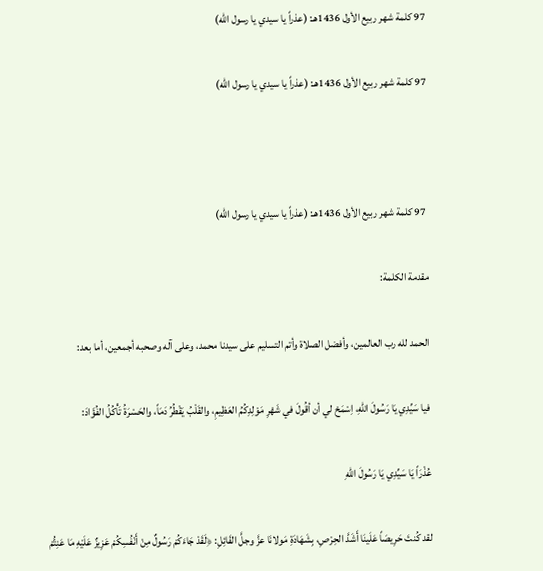97 كلمة شهر ربيع الأول 1436هـ: (عذراً يا سيدي يا رسول الله)

97 كلمة شهر ربيع الأول 1436هـ: (عذراً يا سيدي يا رسول الله)



 97 كلمة شهر ربيع الأول 1436هـ: (عذراً يا سيدي يا رسول الله)

مقدمة الكلمة:

الحمد لله رب العالمين، وأفضل الصلاة وأتم التسليم على سيدنا محمد، وعلى آله وصحبه أجمعين، أما بعد:

فيا سَيِّدِي يَا رَسُولَ اللهِ، اِسْمَحْ لي أن أقُولَ في شَهْرِ مَوْلِدِكُمُ العَظِيمِ، والقَلْبُ يَقْطُرُ دَمَاً، والحَسْرَةُ تَأْكُلُ الفُؤَادَ:

عُذْرَاً يَا سَيِّدِي يَا رَسُولَ اللهِ

لقد كُنتَ حَرِيصَاً عَلَينَا أَشَدَّ الحِرْصِ، بِشَهَادَةِ مَولانَا عزَّ وجلَّ القَائِلِ: ﴿لَقَدْ جَاءَكُمْ رَسُولٌ مِنْ أَنْفُسِكُمْ عَزِيزٌ عَلَيْهِ مَا عَنِتُّمْ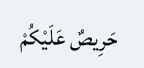حَرِيصٌ عَلَيْكُمْ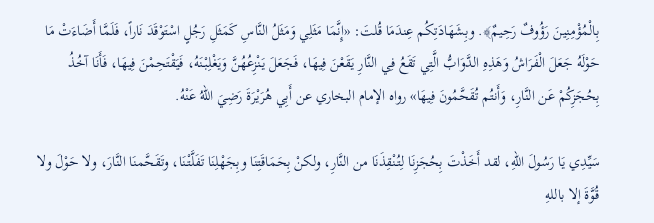بِالْمُؤْمِنِينَ رَؤُوفٌ رَحِيمٌ﴾. وبِشَهَادَتِكُم عِندَمَا قُلتَ: «إِنَّمَا مَثَلِي وَمَثَلُ النَّاسِ كَمَثَلِ رَجُلٍ اسْتَوْقَدَ نَاراً، فَلَمَّا أَضَاءَتْ مَا حَوْلَهُ جَعَلَ الْفَرَاشُ وَهَذِهِ الدَّوَابُّ الَّتِي تَقَعُ فِي النَّارِ يَقَعْنَ فِيهَا، فَجَعَلَ يَنْزِعُهُنَّ وَيَغْلِبْنَهُ، فَيَقْتَحِمْنَ فِيهَا، فَأَنَا آخُذُ بِحُجَزِكُمْ عَن النَّارِ، وَأَنتُم تُقَحَّمُونَ فِيهَا» رواه الإمام البخاري عن أَبِي هُرَيْرَةَ رَضِيَ اللهُ عَنْهُ.

سَيِّدِي يَا رَسُولَ اللهِ، لقد أَخَذْتَ بِحُجَزِنَا لِتُنْقِذَنَا من النَّارِ، ولكنْ بِحَمَاقَتِنَا وبِجَهْلِنَا تَفَلَّتْنَا، وتَقَحَّمنَا النَّارَ، ولا حَوْلَ ولا قُوَّةَ إلا باللهِ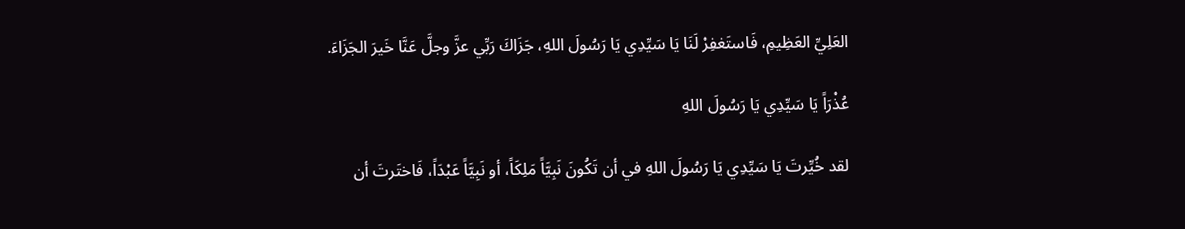العَلِيِّ العَظِيمِ، فَاستَغفِرْ لَنَا يَا سَيِّدِي يَا رَسُولَ اللهِ، جَزَاكَ رَبِّي عزَّ وجلَّ عَنَّا خَيرَ الجَزَاءَ.

عُذْرَاً يَا سَيِّدِي يَا رَسُولَ اللهِ

لقد خُيِّرتَ يَا سَيِّدِي يَا رَسُولَ اللهِ في أن تَكُونَ نَبِيَّاً مَلِكَاً، أو نَبِيَّاً عَبْدَاً، فَاختَرتَ أن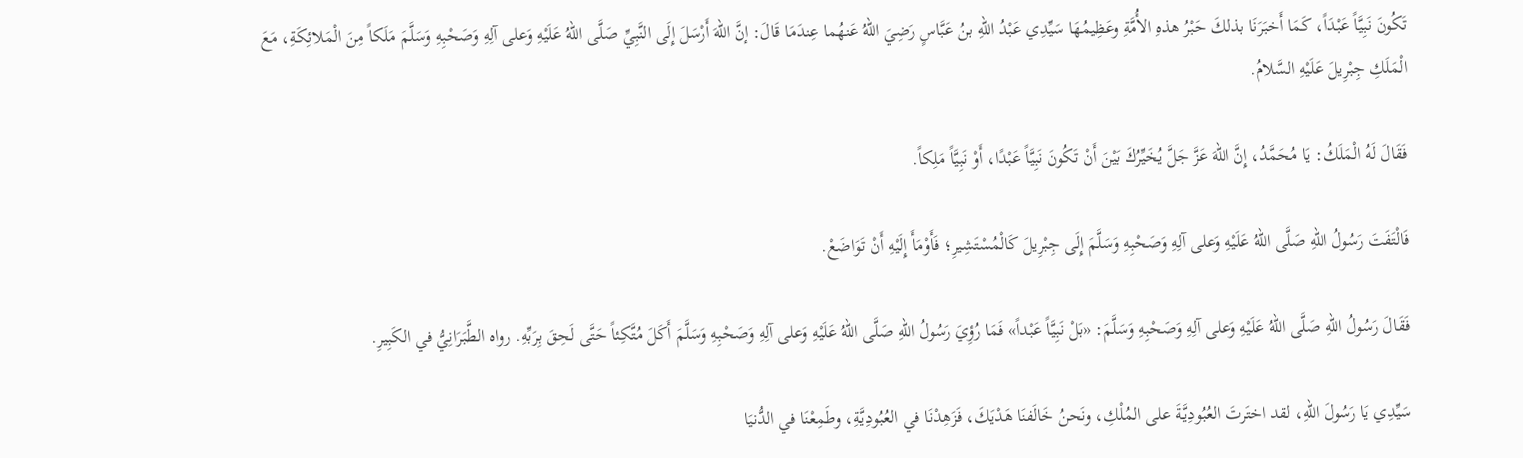تَكُونَ نَبِيَّاً عَبْدَاً، كَمَا أَخبَرَنَا بذلكَ حَبْرُ هذهِ الأُمَّةِ وعَظِيمُهَا سَيِّدِي عَبْدُ اللهِ بنُ عَبَّاسٍ رَضِيَ اللهُ عَنهُما عِندَمَا قَالَ: إنَّ اللهَ أَرْسَلَ إِلَى النَّبِيِّ صَلَّى اللهُ عَلَيْهِ وَعلى آلِهِ وَصَحْبِهِ وَسَلَّمَ مَلَكاً مِنَ الْمَلائِكَةِ، مَعَ الْمَلَكِ جِبْرِيلَ عَلَيْهِ السَّلامُ.

فَقَالَ لَهُ الْمَلَكُ: يَا مُحَمَّدُ، إِنَّ اللهَ عَزَّ جَلَّ يُخَيِّرُكَ بَيْنَ أَنْ تَكُونَ نَبِيَّاً عَبْدًا، أَوْ نَبِيَّاً مَلِكاً.

فَالْتَفَتَ رَسُولُ اللهِ صَلَّى اللهُ عَلَيْهِ وَعلى آلِهِ وَصَحْبِهِ وَسَلَّمَ إِلَى جِبْرِيلَ كَالْمُسْتَشِيرِ؛ فَأَوْمَأَ إِلَيْهِ أَنْ تَوَاضَعْ.

فَقَالَ رَسُولُ اللهِ صَلَّى اللهُ عَلَيْهِ وَعلى آلِهِ وَصَحْبِهِ وَسَلَّمَ: «بَلْ نَبِيَّاً عَبْداً» فَمَا رُؤِيَ رَسُولُ اللهِ صَلَّى اللهُ عَلَيْهِ وَعلى آلِهِ وَصَحْبِهِ وَسَلَّمَ أَكَلَ مُتَّكِئاً حَتَّى لَحِقَ بِرَبِّهِ. رواه الطَّبَرَانِيُّ في الكَبِيرِ.

سَيِّدِي يَا رَسُولَ اللهِ، لقد اختَرتَ العُبُودِيَّةَ على المُلْكِ، ونَحنُ خَالَفنَا هَدْيَكَ، فَزَهِدْنَا في العُبُودِيَّةِ، وطَمِعْنَا في الدُّنيَا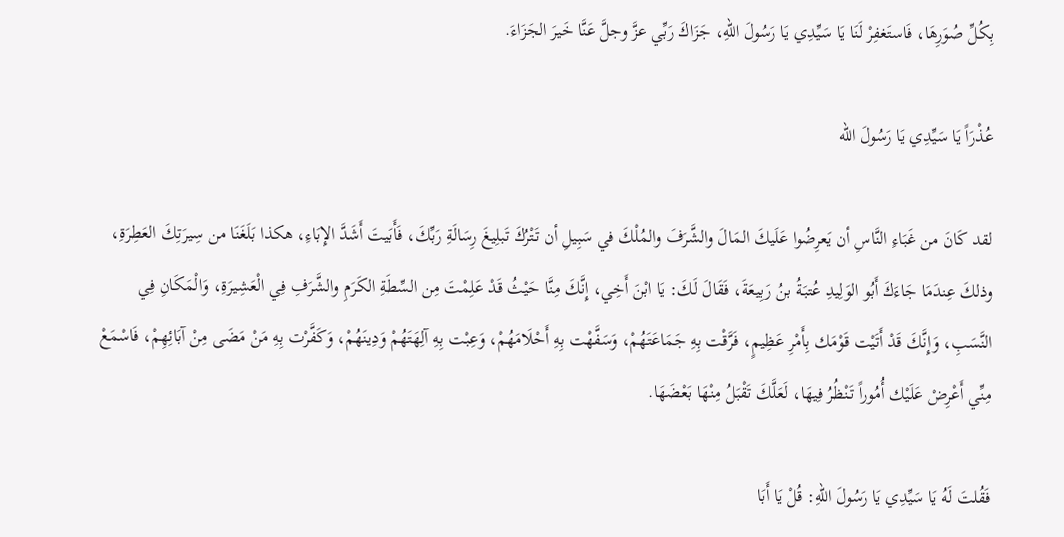بِكُلِّ صُوَرِهَا، فَاستَغفِرْ لَنَا يَا سَيِّدِي يَا رَسُولَ اللهِ، جَزَاكَ رَبِّي عزَّ وجلَّ عَنَّا خَيرَ الجَزَاءَ.

عُذْرَاً يَا سَيِّدِي يَا رَسُولَ الله

لقد كَانَ من غَبَاءِ النَّاسِ أن يَعرِضُوا عَلَيكَ المَالَ والشَّرَفَ والمُلْكَ في سَبِيلِ أن تَتْرُكَ تَبلِيغَ رِسَالَةِ رَبِّكَ، فَأَبَيتَ أَشَدَّ الإِبَاءِ، هكذا بَلَغَنَا من سِيرَتِكَ العَطِرَةِ، وذلكَ عِندَمَا جَاءَكَ أَبُو الوَلِيدِ عُتبَةُ بنُ رَبِيعَةَ، فَقَالَ لَكَ: يَا ابْنَ أَخِي، إِنَّكَ مِنَّا حَيْثُ قَدْ عَلِمْتَ مِن السِّطَةِ الكَرَمِ والشَّرَفِ فِي الْعَشِيرَةِ، وَالْمَكَانِ فِي النَّسَبِ، وَإِنَّكَ قَدْ أَتَيْت قَوْمَك بِأَمْرِ عَظِيمٍ، فَرَّقْت بِهِ جَمَاعَتَهُمْ، وَسَفَّهْت بِهِ أَحْلَامَهُمْ، وَعِبْت بِهِ آلِهَتَهُمْ وَدِينَهُمْ، وَكَفَّرْت بِهِ مَنْ مَضَى مِنْ آبَائِهِمْ، فَاسْمَعْ مِنِّي أَعْرِضْ عَلَيْك أُمُوراً تَنْظُرُ فِيهَا، لَعَلَّكَ تَقْبَلُ مِنْهَا بَعْضَهَا.

فَقُلتَ لَهُ يَا سَيِّدِي يَا رَسُولَ اللهِ: قُلْ يَا أَبَا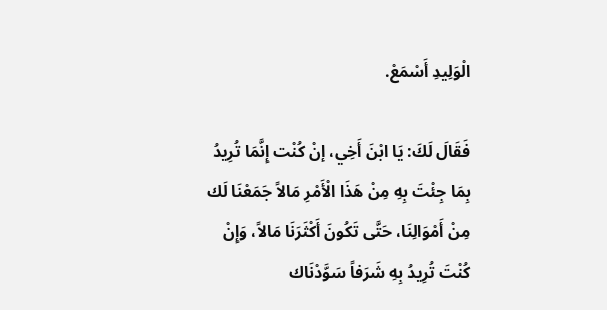الْوَلِيدِ أَسْمَعْ.

فَقَالَ لَكَ: يَا ابْنَ أَخِي، إنْ كُنْت إِنَّمَا تُرِيدُ بِمَا جِئْتَ بِهِ مِنْ هَذَا الْأَمْرِ مَالاً جَمَعْنَا لَك مِنْ أَمْوَالِنَا، حَتَّى تَكُونَ أَكْثَرَنَا مَالاً، وَإِنْ كُنْتَ تُرِيدُ بِهِ شَرَفاً سَوَّدْنَاك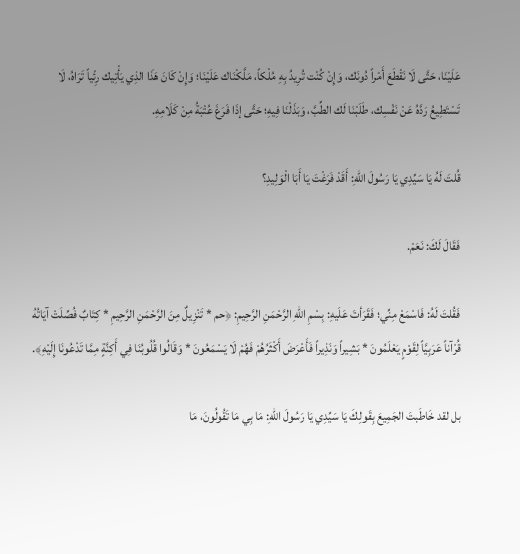عَلَيْنَا، حَتَّى لَا نَقْطَعَ أَمْراً دُونَك، وَإِنْ كُنْت تُرِيدُ بِهِ مُلْكاً، مَلَّكْنَاك عَلَيْنَا؛ وَإِنْ كَانَ هَذَا الذِي يَأْتِيك رِئْياً تَرَاهُ، لَا تَسْتَطِيعُ رَدَّهُ عَنْ نَفْسِك، طَلَبْنَا لَك الطِّبَّ، وَبَذَلْنَا فِيهِ؛ حَتَّى إذَا فَرَغَ عُتْبَةُ مِنْ كَلَامِهِ.

قُلتَ لَهُ يَا سَيِّدِي يَا رَسُولَ اللهِ: أَقَدْ فَرَغْتَ يَا أَبَا الْوَلِيدِ؟

فَقَالَ لَكَ: نَعَمْ.

فَقُلتَ لَهُ: فَاسْمَعْ مِنِّي؛ فَقَرَأتَ عَلَيهِ: بِسْمِ اللهِ الرَّحْمَنِ الرَّحِيمِ: ﴿حم * تَنْزِيلٌ مِنَ الرَّحْمَنِ الرَّحِيمِ * كِتَابٌ فُصِّلَتْ آيَاتُهُ قُرْآناً عَرَبِيَّاً لِقَوْمٍ يَعْلَمُونَ * بَشِيراً وَنَذِيراً فَأَعْرَضَ أَكْثَرُهُمْ فَهُمْ لَا يَسْمَعُونَ * وَقَالُوا قُلُوبُنَا فِي أَكِنَّةٍ مِمَّا تَدْعُونَا إِلَيْهِ﴾.

بل لقد خَاطَبتَ الجَمِيعَ بِقَولِكَ يَا سَيِّدِي يَا رَسُولَ اللهِ: مَا بِي مَا تَقُولُونَ، مَا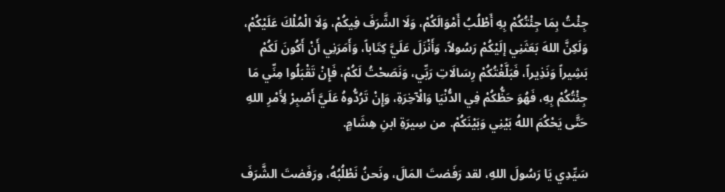جِئْتُ بِمَا جِئْتُكُمْ بِهِ أَطْلُبُ أَمْوَالَكُمْ، وَلَا الشَّرَفَ فِيكُمْ، وَلَا الْمُلْكَ عَلَيْكُمْ، وَلَكِنَّ اللهَ بَعَثَنِي إلَيْكُمْ رَسُولاً، وَأَنْزَلَ عَلَيَّ كِتَاباً، وَأَمَرَنِي أَنْ أَكُونَ لَكُمْ بَشِيراً وَنَذِيراً، فَبَلَّغْتُكُمْ رِسَالَاتِ رَبِّي، وَنَصَحْتُ لَكُمْ، فَإِنْ تَقْبَلُوا مِنِّي مَا جِئْتُكُمْ بِهِ، فَهُوَ حَظُّكُمْ فِي الدُّنْيَا وَالْآخِرَةِ، وَإِنْ تَرُدُّوهُ عَلَيَّ أَصْبِرْ لِأَمْرِ اللهِ حَتَّى يَحْكُمَ اللهُ بَيْنِي وَبَيْنَكُمْ. من سِيرَةِ ابنِ هِشَامٍ.

سَيِّدِي يَا رَسُولَ اللهِ، لقد رَفَضتَ المَالَ، ونَحنُ نَطْلُبُهُ، ورَفَضتَ الشَّرَفَ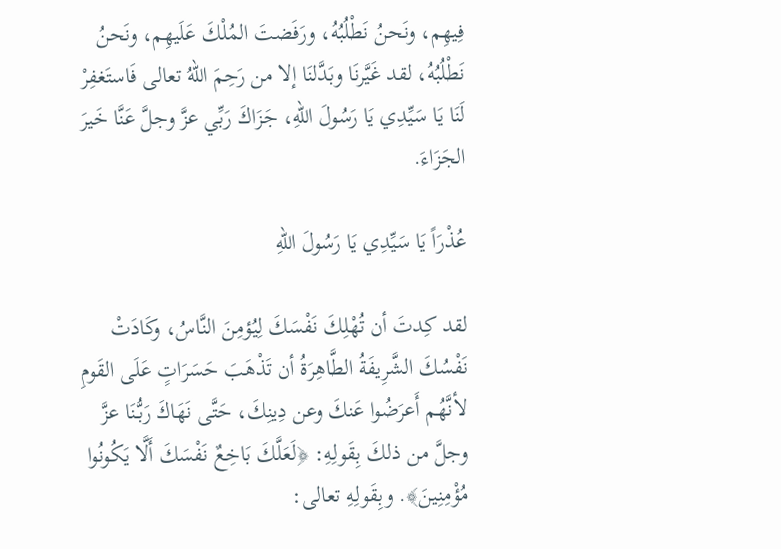فِيهِم، ونَحنُ نَطْلُبُهُ، ورَفَضتَ المُلْكَ عَلَيهِم، ونَحنُ نَطْلُبُهُ، لقد غَيَّرنَا وبَدَّلنَا إلا من رَحِمَ اللهُ تعالى فَاستَغفِرْ لَنَا يَا سَيِّدِي يَا رَسُولَ اللهِ، جَزَاكَ رَبِّي عزَّ وجلَّ عَنَّا خَيرَ الجَزَاءَ.

عُذْرَاً يَا سَيِّدِي يَا رَسُولَ اللهِ

لقد كِدتَ أن تُهْلِكَ نَفْسَكَ لِيُؤمِنَ النَّاسُ، وكَادَتْ نَفْسُكَ الشَّرِيفَةُ الطَّاهِرَةُ أن تَذْهَبَ حَسَرَاتٍ عَلَى القَومِ لأنَّهُم أَعرَضُوا عَنكَ وعن دِينِكَ، حَتَّى نَهَاكَ رَبُّنَا عزَّ وجلَّ من ذلكَ بِقَولِهِ: ﴿لَعَلَّكَ بَاخِعٌ نَفْسَكَ أَلَّا يَكُونُوا مُؤْمِنِينَ﴾. وبِقَولِهِ تعالى: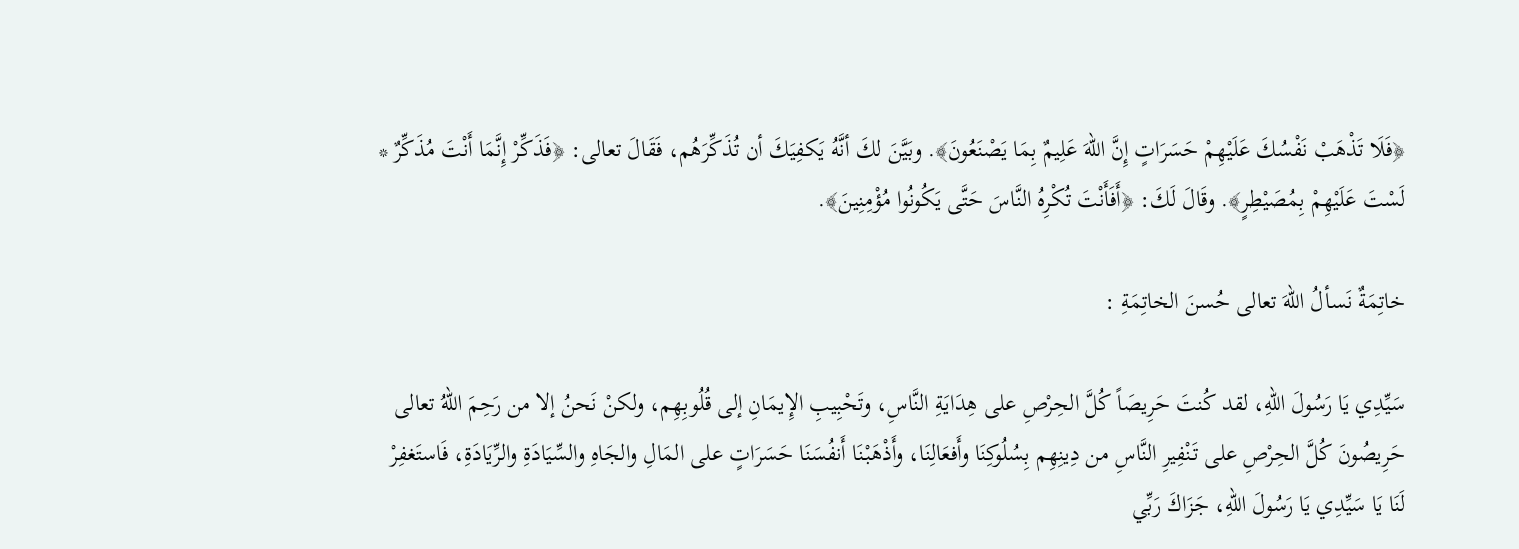﴿فَلَا تَذْهَبْ نَفْسُكَ عَلَيْهِمْ حَسَرَاتٍ إِنَّ اللهَ عَلِيمٌ بِمَا يَصْنَعُونَ﴾. وبَيَّنَ لكَ أنَّهُ يَكفِيَكَ أن تُذَكِّرَهُم، فَقَالَ تعالى: ﴿فَذَكِّرْ إِنَّمَا أَنْتَ مُذَكِّرٌ * لَسْتَ عَلَيْهِمْ بِمُصَيْطِرٍ﴾. وقَالَ لَكَ: ﴿أَفَأَنْتَ تُكْرِهُ النَّاسَ حَتَّى يَكُونُوا مُؤْمِنِينَ﴾.

خاتِمَةٌ نَسألُ اللهَ تعالى حُسنَ الخاتِمَةِ :

سَيِّدِي يَا رَسُولَ اللهِ، لقد كُنتَ حَرِيصَاً كُلَّ الحِرْصِ على هِدَايَةِ النَّاسِ، وتَحْبِيبِ الإِيمَانِ إلى قُلُوبِهِم، ولكنْ نَحنُ إلا من رَحِمَ اللهُ تعالى حَرِيصُونَ كُلَّ الحِرْصِ على تَنْفِيرِ النَّاسِ من دِينِهِم بِسُلُوكِنَا وأَفعَالِنَا، وأَذْهَبْنَا أَنفُسَنَا حَسَرَاتٍ على المَالِ والجَاهِ والسِّيَادَةِ والرِّيَادَةِ، فَاستَغفِرْ لَنَا يَا سَيِّدِي يَا رَسُولَ اللهِ، جَزَاكَ رَبِّي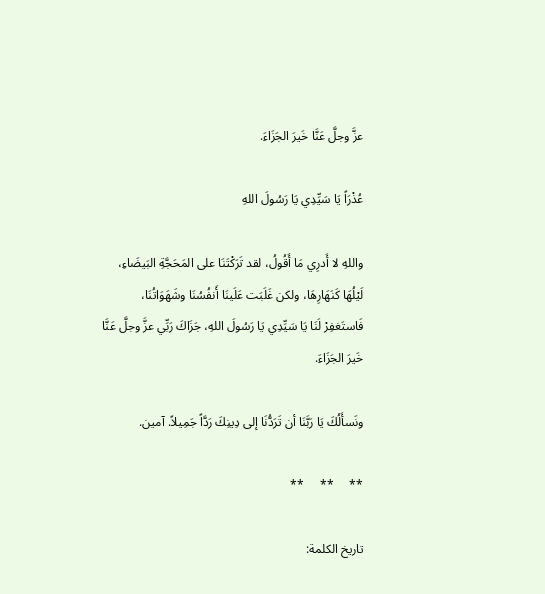عزَّ وجلَّ عَنَّا خَيرَ الجَزَاءَ.

عُذْرَاً يَا سَيِّدِي يَا رَسُولَ اللهِ

واللهِ لا أَدرِي مَا أَقُولُ، لقد تَرَكْتَنَا على المَحَجَّةِ البَيضَاءِ، لَيْلُهَا كَنَهَارِهَا، ولكن غَلَبَت عَلَينَا أَنفُسُنَا وشَهَوَاتُنَا، فَاستَغفِرْ لَنَا يَا سَيِّدِي يَا رَسُولَ اللهِ، جَزَاكَ رَبِّي عزَّ وجلَّ عَنَّا خَيرَ الجَزَاءَ.

ونَسأَلُكَ يَا رَبَّنَا أن تَرَدُّنَا إلى دِينِكَ رَدَّاً جَمِيلاً. آمين.

**     **     **

تاريخ الكلمة: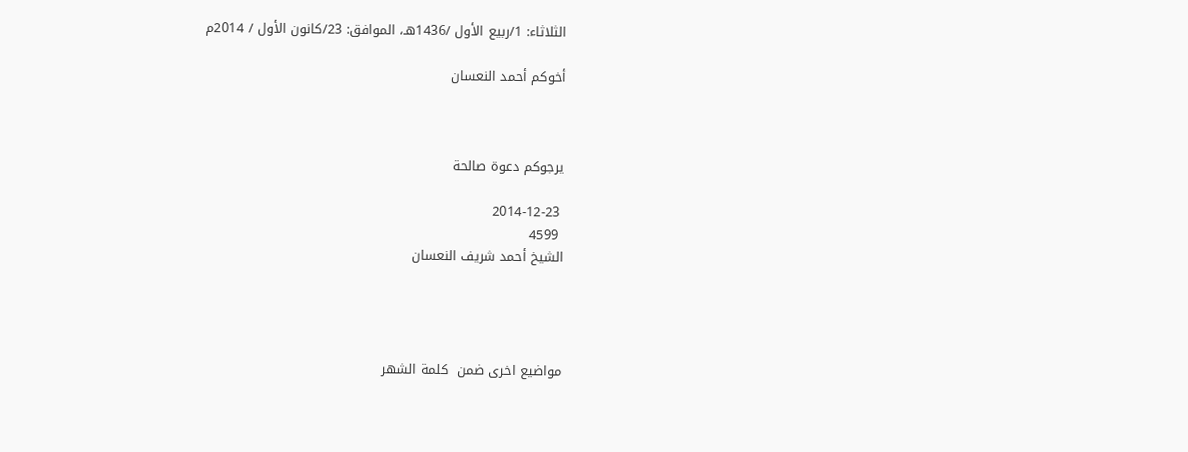الثلاثاء: 1/ربيع الأول /1436هـ، الموافق: 23/كانون الأول / 2014م

أخوكم أحمد النعسان



يرجوكم دعوة صالحة

 2014-12-23
 4599
الشيخ أحمد شريف النعسان




مواضيع اخرى ضمن  كلمة الشهر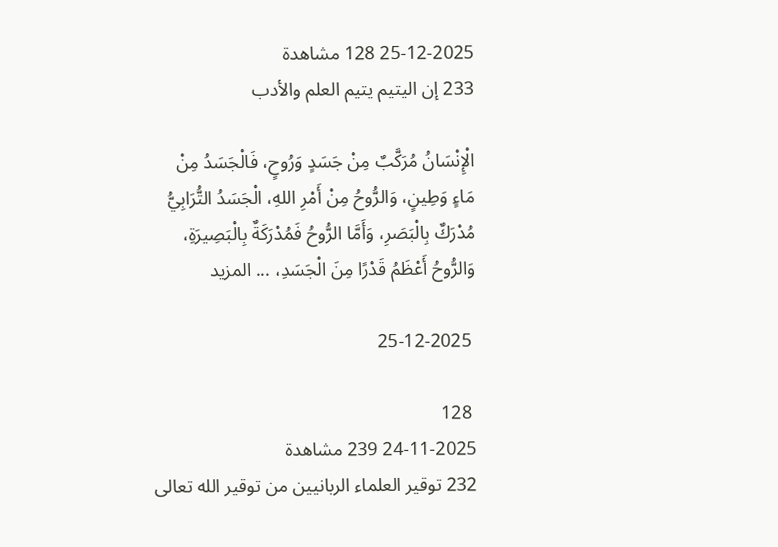25-12-2025 128 مشاهدة
233 إن اليتيم يتيم العلم والأدب

الْإِنْسَانُ مُرَكَّبٌ مِنْ جَسَدٍ وَرُوحٍ، فَالْجَسَدُ مِنْ مَاءٍ وَطِينٍ، وَالرُّوحُ مِنْ أَمْرِ اللهِ، الْجَسَدُ التُّرَابِيُّ مُدْرَكٌ بِالْبَصَرِ، وَأَمَّا الرُّوحُ فَمُدْرَكَةٌ بِالْبَصِيرَةِ، وَالرُّوحُ أَعْظَمُ قَدْرًا مِنَ الْجَسَدِ، ... المزيد

 25-12-2025

 128
24-11-2025 239 مشاهدة
232 توقير العلماء الربانيين من توقير الله تعالى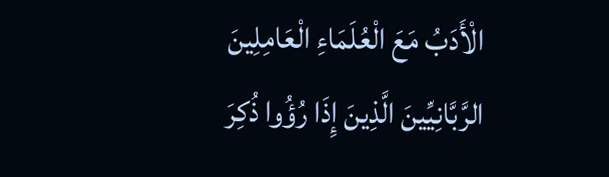الْأَدَبُ مَعَ الْعُلَمَاءِ الْعَامِلِينَ الرَّبَّانِيِّينَ الَّذِينَ إِذَا رُؤُوا ذُكِرَ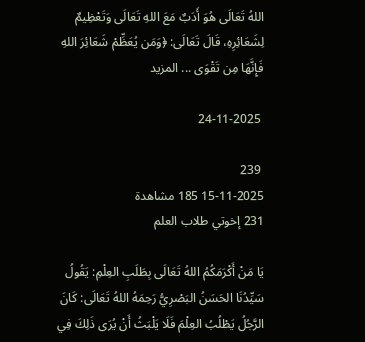اللهُ تَعَالَى هُوَ أَدَبٌ مَعَ اللهِ تَعَالَى وَتَعْظِيمٌ لِشَعَائِرِهِ، قَالَ تَعَالَى: ﴿وَمَن يُعَظِّمْ شَعَائِرَ اللهِ فَإِنَّهَا مِن تَقْوَى ... المزيد

 24-11-2025

 239
15-11-2025 185 مشاهدة
231 إخوتي طلاب العلم

يَا مَنْ أَكْرَمَكُمُ اللهُ تَعَالَى بِطَلَبِ العِلْمِ: يَقُولُ سَيِّدُنَا الحَسَنُ البَصْرِيُّ رَحِمَهُ اللهُ تَعَالَى: كَانَ الرَّجُلُ يَطْلُبُ العِلْمَ فَلَا يَلْبَثُ أَنْ يُرَى ذَلِكَ فِي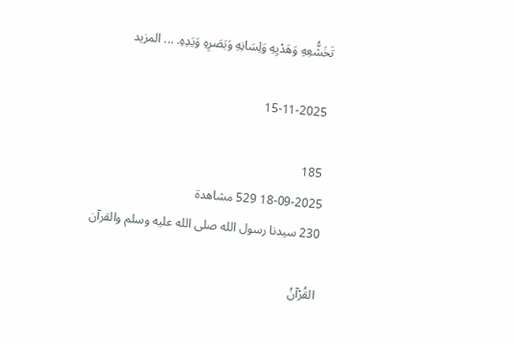تَخَشُّعِهِ وَهَدْيِهِ وَلِسَانِهِ وَبَصَرِهِ وَيَدِهِ. ... المزيد

 15-11-2025

 185
18-09-2025 529 مشاهدة
230 سيدنا رسول الله صلى الله عليه وسلم والقرآن

القُرْآنُ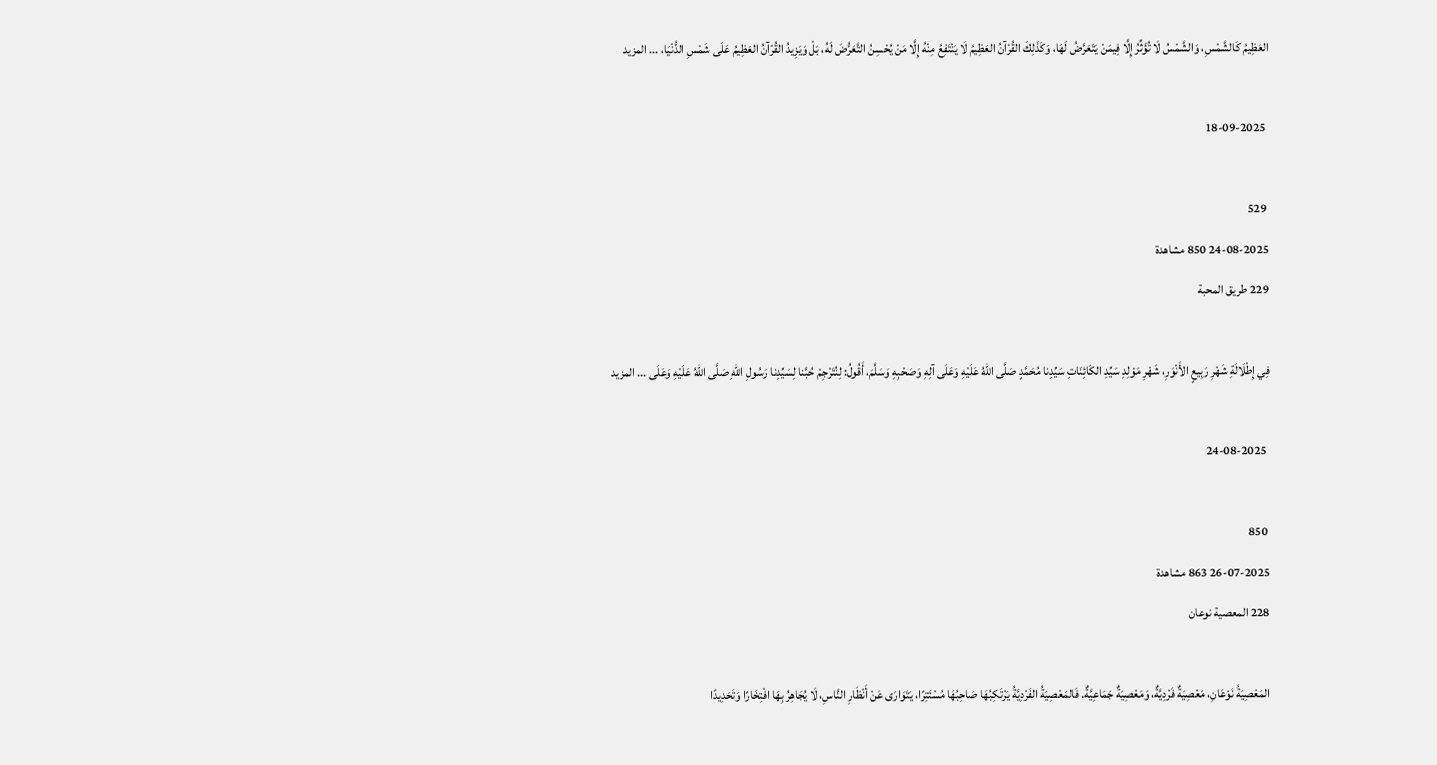العَظِيمُ كَالشَّمْسِ، وَالشَّمْسُ لَا تُؤَثِّرُ إِلَّا فِيمَنْ يَتَعَرَّضُ لَهَا، وَكَذَلِكَ القُرْآنُ العَظِيمُ لَا يَنْتَفِعُ مِنْهُ إِلَّا مَنْ يُحْسِنُ التَّعَرُّضَ لَهُ، بَلْ وَيَزِيدُ القُرْآنُ العَظِيمُ عَلَى شَمْسِ الدُّنْيَا، ... المزيد

 18-09-2025

 529
24-08-2025 850 مشاهدة
229 طريق المحبة

فِي إِطْلَالَةِ شَهْرِ رَبِيعٍ الأَنْوَرِ، شَهْرِ مَوْلِدِ سَيِّدِ الكَائِنَاتِ سَيِّدِنا مُحَمَّدٍ صَلَّى اللهُ عَلَيْهِ وَعَلَى آلِهِ وَصَحْبِهِ وَسَلَّمَ، أَقُولُ: لِنُتَرْجِمْ حُبَّنا لِسَيِّدِنا رَسُولِ اللهِ صَلَّى اللهُ عَلَيْهِ وَعَلَى ... المزيد

 24-08-2025

 850
26-07-2025 863 مشاهدة
228 المعصية نوعان

المَعْصِيَةُ نَوْعَانِ، مَعْصِيَةٌ فَرْدِيَّةٌ، وَمَعْصِيَةٌ جَمَاعِيَّةٌ. فَالمَعْصِيَةُ الفَرْدِيَّةُ يَرْتَكِبُهَا صَاحِبُهَا مُسْتَتِرًا، يَتَوَارَى عَنْ أَنْظَارِ النَّاسِ، لَا يُجَاهِرُ بِهَا افْتِخَارًا وَتَحَدِيدًا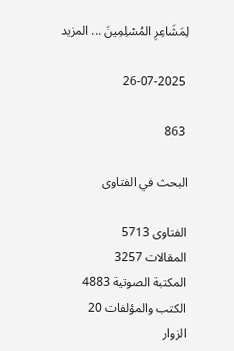لِمَشَاعِرِ المُسْلِمِينَ ... المزيد

 26-07-2025

 863

البحث في الفتاوى

الفتاوى 5713
المقالات 3257
المكتبة الصوتية 4883
الكتب والمؤلفات 20
الزوار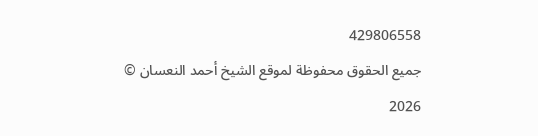429806558
جميع الحقوق محفوظة لموقع الشيخ أحمد النعسان © 2026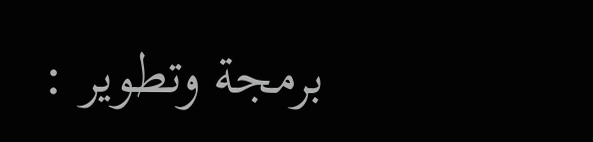برمجة وتطوير :